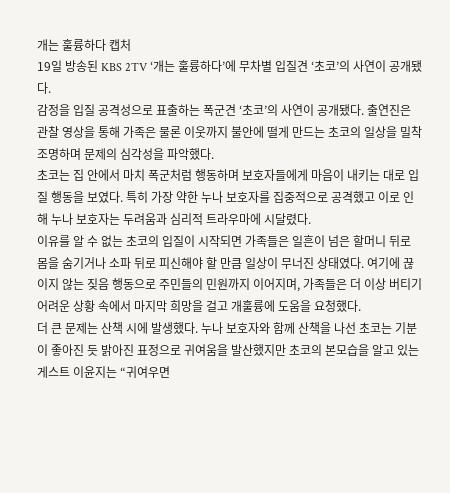개는 훌륭하다 캡처
19일 방송된 KBS 2TV ‘개는 훌륭하다’에 무차별 입질견 ‘초코’의 사연이 공개됐다.
감정을 입질 공격성으로 표출하는 폭군견 ‘초코’의 사연이 공개됐다. 출연진은 관찰 영상을 통해 가족은 물론 이웃까지 불안에 떨게 만드는 초코의 일상을 밀착 조명하며 문제의 심각성을 파악했다.
초코는 집 안에서 마치 폭군처럼 행동하며 보호자들에게 마음이 내키는 대로 입질 행동을 보였다. 특히 가장 약한 누나 보호자를 집중적으로 공격했고 이로 인해 누나 보호자는 두려움과 심리적 트라우마에 시달렸다.
이유를 알 수 없는 초코의 입질이 시작되면 가족들은 일흔이 넘은 할머니 뒤로 몸을 숨기거나 소파 뒤로 피신해야 할 만큼 일상이 무너진 상태였다. 여기에 끊이지 않는 짖음 행동으로 주민들의 민원까지 이어지며, 가족들은 더 이상 버티기 어려운 상황 속에서 마지막 희망을 걸고 개훌륭에 도움을 요청했다.
더 큰 문제는 산책 시에 발생했다. 누나 보호자와 함께 산책을 나선 초코는 기분이 좋아진 듯 밝아진 표정으로 귀여움을 발산했지만 초코의 본모습을 알고 있는 게스트 이윤지는 “귀여우면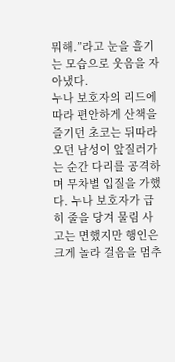뭐해.”라고 눈을 흘기는 모습으로 웃음을 자아냈다.
누나 보호자의 리드에 따라 편안하게 산책을 즐기던 초코는 뒤따라 오던 남성이 앞질러가는 순간 다리를 공격하며 무차별 입질을 가했다. 누나 보호자가 급히 줄을 당겨 물림 사고는 면했지만 행인은 크게 놀라 걸음을 멈추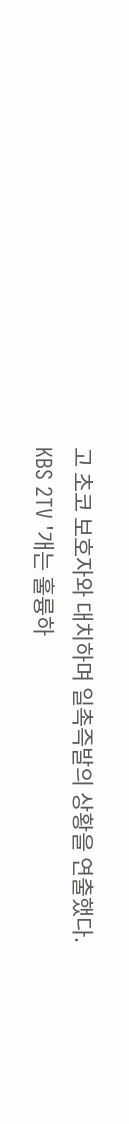고 초코 보호자와 대치하며 일촉즉발의 상황을 연출했다.
KBS 2TV '개는 훌륭하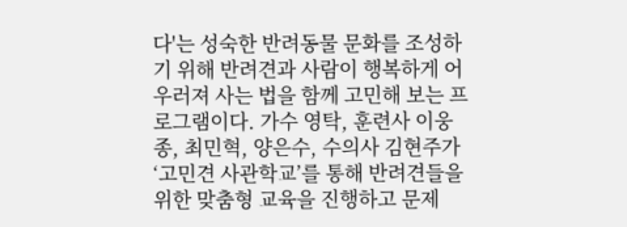다'는 성숙한 반려동물 문화를 조성하기 위해 반려견과 사람이 행복하게 어우러져 사는 법을 함께 고민해 보는 프로그램이다. 가수 영탁, 훈련사 이웅종, 최민혁, 양은수, 수의사 김현주가 ‘고민견 사관학교’를 통해 반려견들을 위한 맞춤형 교육을 진행하고 문제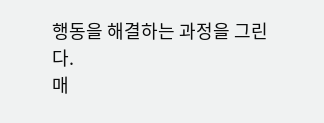행동을 해결하는 과정을 그린다.
매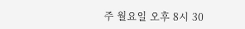주 월요일 오후 8시 30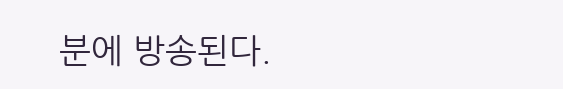분에 방송된다.